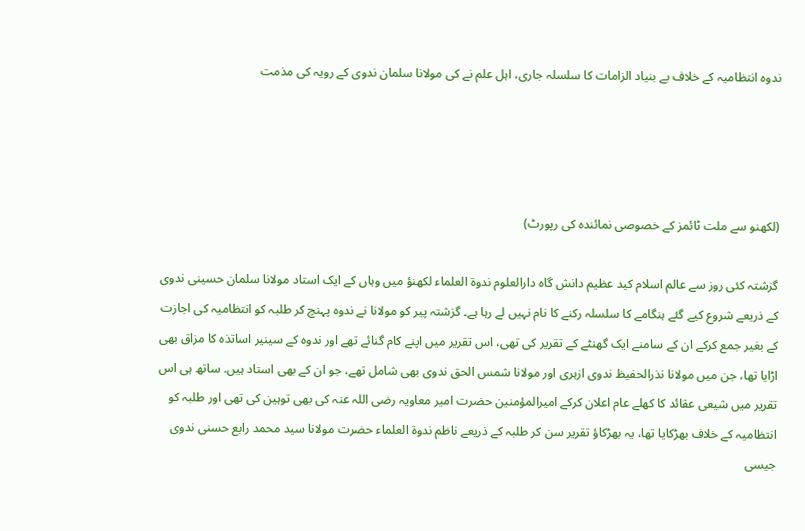ندوہ انتظامیہ کے خلاف بے بنیاد الزامات کا سلسلہ جاری، اہل علم نے کی مولانا سلمان ندوی کے رویہ کی مذمت




(لکھنو سے ملت ٹائمز کے خصوصی نمائندہ کی رپورٹ)

گزشتہ کئی روز سے عالم اسلام کید عظیم دانش گاہ دارالعلوم ندوۃ العلماء لکھنؤ میں وہاں کے ایک استاد مولانا سلمان حسینی ندوی کے ذریعے شروع کیے گئے ہنگامے کا سلسلہ رکنے کا نام نہیں لے رہا ہے۔ گزشتہ پیر کو مولانا نے ندوہ پہنچ کر طلبہ کو انتظامیہ کی اجازت کے بغیر جمع کرکے ان کے سامنے ایک گھنٹے کے تقریر کی تھی، اس تقریر میں اپنے کام گنائے تھے اور ندوہ کے سینیر اساتذہ کا مزاق بھی اڑایا تھا، جن میں مولانا نذرالحفیظ ندوی ازہری اور مولانا شمس الحق ندوی بھی شامل تھے، جو ان کے بھی استاد ہیں. ساتھ ہی اس تقریر میں شیعی عقائد کا کھلے عام اعلان کرکے امیرالمؤمنین حضرت امیر معاویہ رضی اللہ عنہ کی بھی توہین کی تھی اور طلبہ کو انتظامیہ کے خلاف بھڑکایا تھا، یہ بھڑکاؤ تقریر سن کر طلبہ کے ذریعے ناظم ندوۃ العلماء حضرت مولانا سید محمد رابع حسنی ندوی جیسی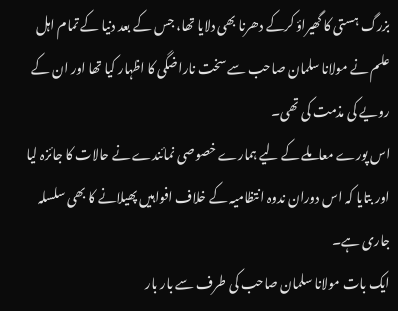بزرگ ہستی کا گھیراؤ کرکے دھرنا بھی دلایا تھا، جس کے بعد دنیا کے تمام اہل علم نے مولانا سلمان صاحب سے سخت ناراضگی کا اظہار کیا تھا اور ان کے رویے کی مذمت کی تھی۔
اس پورے معاملے کے لیے ہمارے خصوصی نمائندے نے حالات کا جائزہ لیا اور بتایا کہ اس دوران ندوہ انتظامیہ کے خلاف افواہیں پھیلانے کا بھی سلسلہ جاری ہے۔
ایک بات مولانا سلمان صاحب کی طرف سے بار بار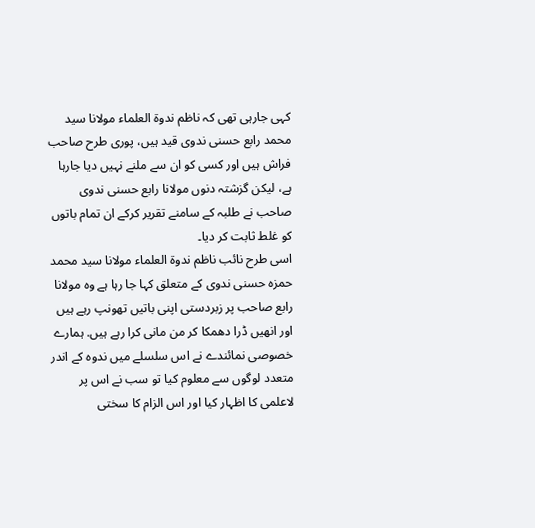کہی جارہی تھی کہ ناظم ندوۃ العلماء مولانا سید محمد رابع حسنی ندوی قید ہیں، پوری طرح صاحب فراش ہیں اور کسی کو ان سے ملنے نہیں دیا جارہا ہے، لیکن گزشتہ دنوں مولانا رابع حسنی ندوی صاحب نے طلبہ کے سامنے تقریر کرکے ان تمام باتوں کو غلط ثابت کر دیا۔
اسی طرح نائب ناظم ندوۃ العلماء مولانا سید محمد حمزہ حسنی ندوی کے متعلق کہا جا رہا ہے وہ مولانا رابع صاحب پر زبردستی اپنی باتیں تھونپ رہے ہیں اور انھیں ڈرا دھمکا کر من مانی کرا رہے ہیں. ہمارے خصوصی نمائندے نے اس سلسلے میں ندوہ کے اندر متعدد لوگوں سے معلوم کیا تو سب نے اس پر لاعلمی کا اظہار کیا اور اس الزام کا سختی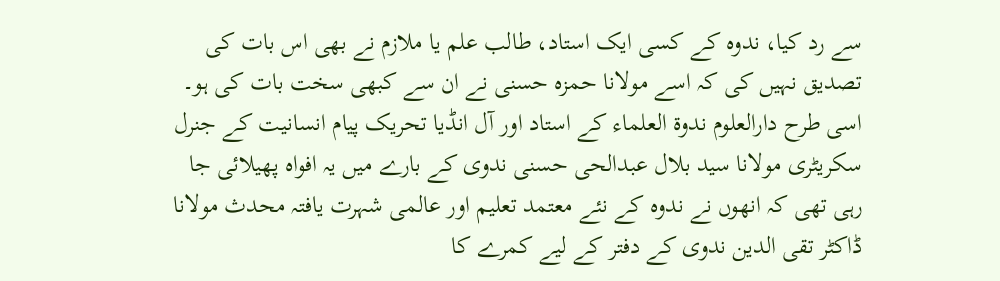سے رد کیا، ندوہ کے کسی ایک استاد، طالب علم یا ملازم نے بھی اس بات کی تصدیق نہیں کی کہ اسے مولانا حمزہ حسنی نے ان سے کبھی سخت بات کی ہو۔
اسی طرح دارالعلوم ندوۃ العلماء کے استاد اور آل انڈیا تحریک پیام انسانیت کے جنرل سکریٹری مولانا سید بلال عبدالحی حسنی ندوی کے بارے میں یہ افواہ پھیلائی جا رہی تھی کہ انھوں نے ندوہ کے نئے معتمد تعلیم اور عالمی شہرت یافتہ محدث مولانا ڈاکٹر تقی الدین ندوی کے دفتر کے لیے کمرے کا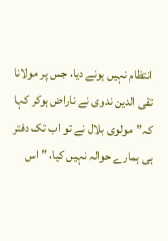انتظام نہیں ہونے دیا، جس پر مولانا تقی الدین ندوی نے ناراض ہوکر کہا کہ”مولوی بلال نے تو اب تک دفتر ہی ہمارے حوالہ نہیں کیا، ” اس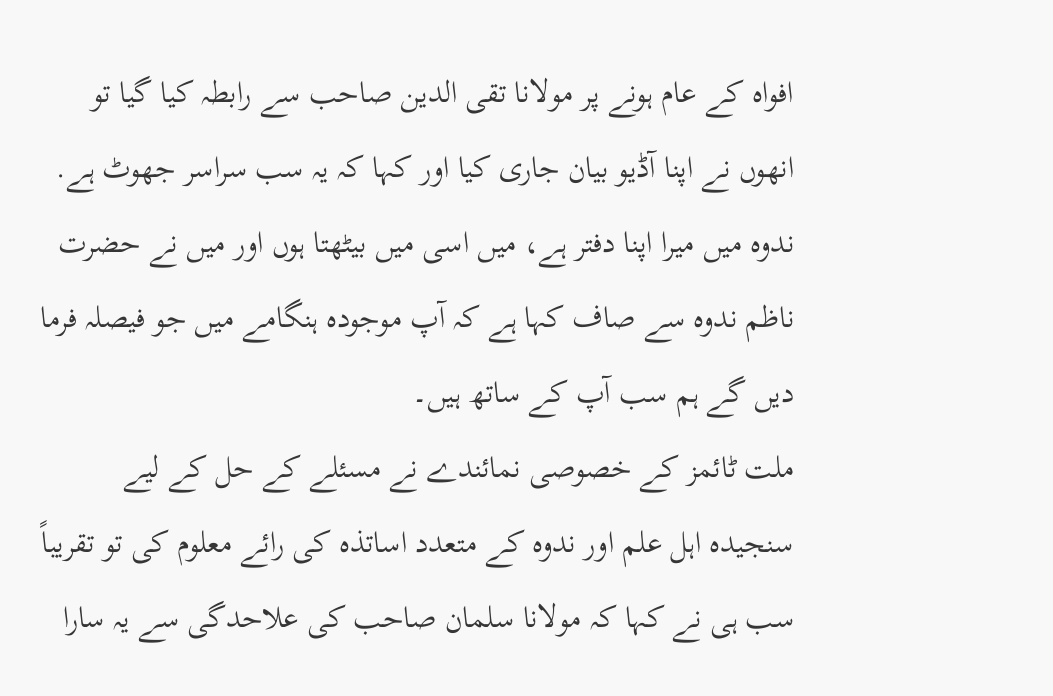افواہ کے عام ہونے پر مولانا تقی الدین صاحب سے رابطہ کیا گیا تو انھوں نے اپنا آڈیو بیان جاری کیا اور کہا کہ یہ سب سراسر جھوٹ ہے. ندوہ میں میرا اپنا دفتر ہے، میں اسی میں بیٹھتا ہوں اور میں نے حضرت ناظم ندوہ سے صاف کہا ہے کہ آپ موجودہ ہنگامے میں جو فیصلہ فرما دیں گے ہم سب آپ کے ساتھ ہیں۔
ملت ٹائمز کے خصوصی نمائندے نے مسئلے کے حل کے لیے سنجیدہ اہل علم اور ندوہ کے متعدد اساتذہ کی رائے معلوم کی تو تقریباً سب ہی نے کہا کہ مولانا سلمان صاحب کی علاحدگی سے یہ سارا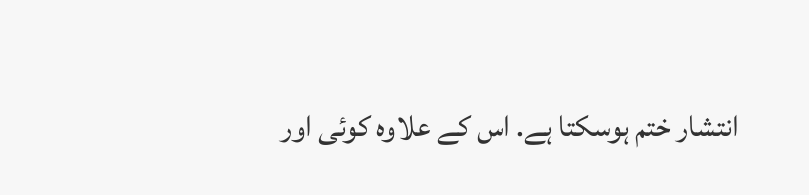انتشار ختم ہوسکتا ہے. اس کے علاوہ کوئی اور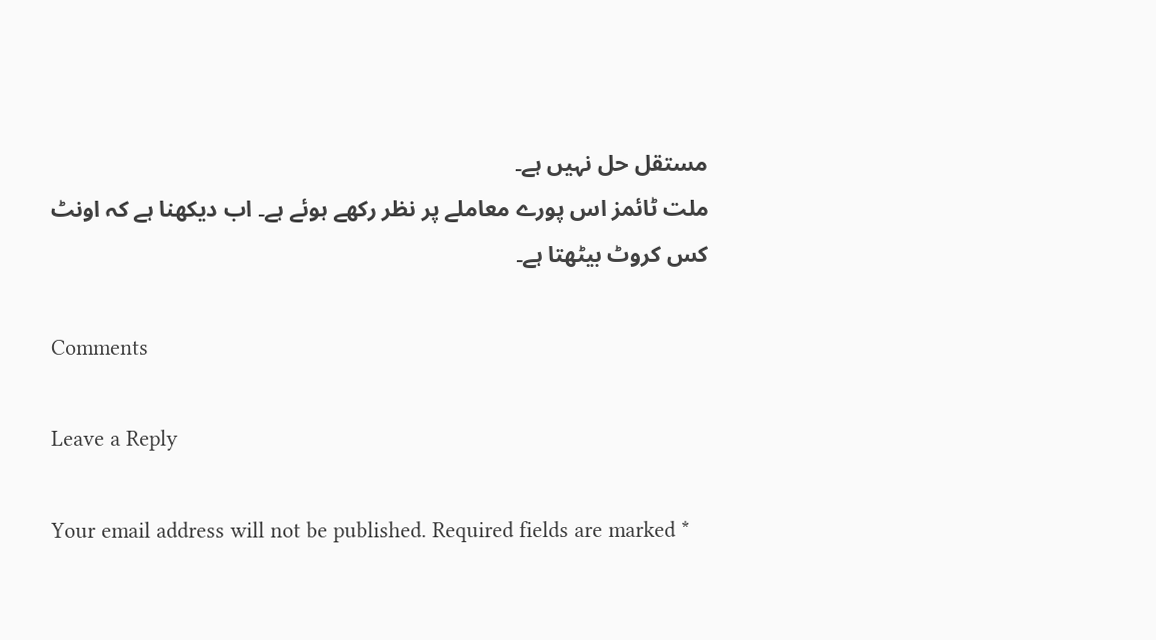مستقل حل نہیں ہے۔
ملت ٹائمز اس پورے معاملے پر نظر رکھے ہوئے ہے۔ اب دیکھنا ہے کہ اونٹ کس کروٹ بیٹھتا ہے۔

Comments

Leave a Reply

Your email address will not be published. Required fields are marked *